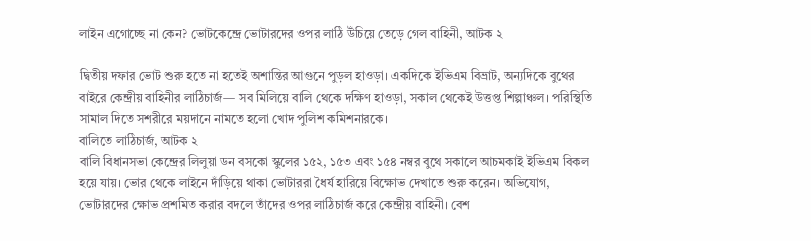লাইন এগোচ্ছে না কেন? ভোটকেন্দ্রে ভোটারদের ওপর লাঠি উঁচিয়ে তেড়ে গেল বাহিনী, আটক ২

দ্বিতীয় দফার ভোট শুরু হতে না হতেই অশান্তির আগুনে পুড়ল হাওড়া। একদিকে ইভিএম বিভ্রাট, অন্যদিকে বুথের বাইরে কেন্দ্রীয় বাহিনীর লাঠিচার্জ— সব মিলিয়ে বালি থেকে দক্ষিণ হাওড়া, সকাল থেকেই উত্তপ্ত শিল্পাঞ্চল। পরিস্থিতি সামাল দিতে সশরীরে ময়দানে নামতে হলো খোদ পুলিশ কমিশনারকে।
বালিতে লাঠিচার্জ, আটক ২
বালি বিধানসভা কেন্দ্রের লিলুয়া ডন বসকো স্কুলের ১৫২, ১৫৩ এবং ১৫৪ নম্বর বুথে সকালে আচমকাই ইভিএম বিকল হয়ে যায়। ভোর থেকে লাইনে দাঁড়িয়ে থাকা ভোটাররা ধৈর্য হারিয়ে বিক্ষোভ দেখাতে শুরু করেন। অভিযোগ, ভোটারদের ক্ষোভ প্রশমিত করার বদলে তাঁদের ওপর লাঠিচার্জ করে কেন্দ্রীয় বাহিনী। বেশ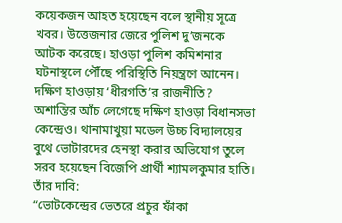কয়েকজন আহত হয়েছেন বলে স্থানীয় সূত্রে খবর। উত্তেজনার জেরে পুলিশ দু’জনকে আটক করেছে। হাওড়া পুলিশ কমিশনার ঘটনাস্থলে পৌঁছে পরিস্থিতি নিয়ন্ত্রণে আনেন।
দক্ষিণ হাওড়ায় ‘ধীরগতি’র রাজনীতি?
অশান্তির আঁচ লেগেছে দক্ষিণ হাওড়া বিধানসভা কেন্দ্রেও। থানামাখুয়া মডেল উচ্চ বিদ্যালয়ের বুথে ভোটারদের হেনস্থা করার অভিযোগ তুলে সরব হয়েছেন বিজেপি প্রার্থী শ্যামলকুমার হাতি। তাঁর দাবি:
“ভোটকেন্দ্রের ভেতরে প্রচুর ফাঁকা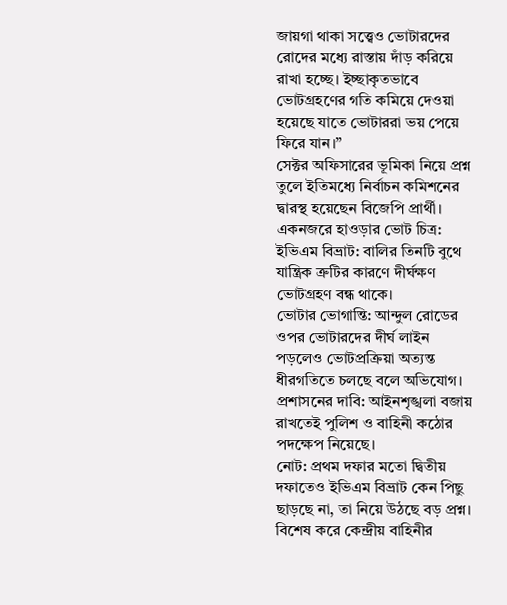জায়গা থাকা সত্ত্বেও ভোটারদের রোদের মধ্যে রাস্তায় দাঁড় করিয়ে রাখা হচ্ছে। ইচ্ছাকৃতভাবে ভোটগ্রহণের গতি কমিয়ে দেওয়া হয়েছে যাতে ভোটাররা ভয় পেয়ে ফিরে যান।”
সেক্টর অফিসারের ভূমিকা নিয়ে প্রশ্ন তুলে ইতিমধ্যে নির্বাচন কমিশনের দ্বারস্থ হয়েছেন বিজেপি প্রার্থী।
একনজরে হাওড়ার ভোট চিত্র:
ইভিএম বিভ্রাট: বালির তিনটি বুথে যান্ত্রিক ত্রুটির কারণে দীর্ঘক্ষণ ভোটগ্রহণ বন্ধ থাকে।
ভোটার ভোগান্তি: আন্দুল রোডের ওপর ভোটারদের দীর্ঘ লাইন পড়লেও ভোটপ্রক্রিয়া অত্যন্ত ধীরগতিতে চলছে বলে অভিযোগ।
প্রশাসনের দাবি: আইনশৃঙ্খলা বজায় রাখতেই পুলিশ ও বাহিনী কঠোর পদক্ষেপ নিয়েছে।
নোট: প্রথম দফার মতো দ্বিতীয় দফাতেও ইভিএম বিভ্রাট কেন পিছু ছাড়ছে না, তা নিয়ে উঠছে বড় প্রশ্ন। বিশেষ করে কেন্দ্রীয় বাহিনীর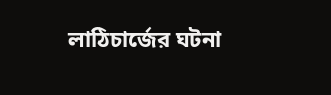লাঠিচার্জের ঘটনা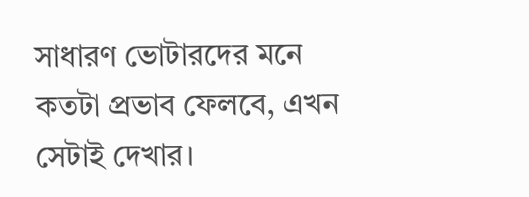সাধারণ ভোটারদের মনে কতটা প্রভাব ফেলবে, এখন সেটাই দেখার।